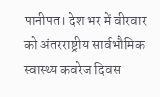पानीपत। देश भर में वीरवार को अंतरराष्ट्रीय सार्वभौमिक स्वास्थ्य कवरेज दिवस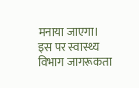मनाया जाएगा। इस पर स्वास्थ्य विभाग जागरूकता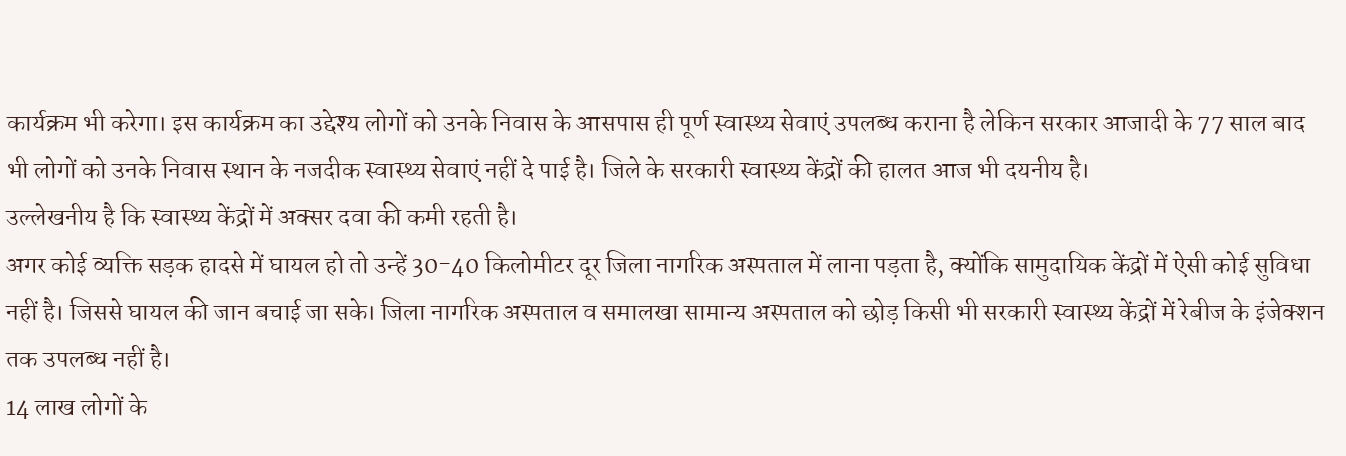कार्यक्रम भी करेगा। इस कार्यक्रम का उद्देश्य लोगों को उनके निवास के आसपास ही पूर्ण स्वास्थ्य सेवाएं उपलब्ध कराना है लेकिन सरकार आजादी के 77 साल बाद भी लोगों को उनके निवास स्थान के नजदीक स्वास्थ्य सेवाएं नहीं दे पाई है। जिले के सरकारी स्वास्थ्य केंद्रों की हालत आज भी दयनीय है।
उल्लेखनीय है कि स्वास्थ्य केंद्रों में अक्सर दवा की कमी रहती है।
अगर कोई व्यक्ति सड़क हादसे में घायल हो तो उन्हें 30-40 किलोमीटर दूर जिला नागरिक अस्पताल में लाना पड़ता है, क्योंकि सामुदायिक केंद्रों में ऐसी कोई सुविधा नहीं है। जिससे घायल की जान बचाई जा सके। जिला नागरिक अस्पताल व समालखा सामान्य अस्पताल को छोड़ किसी भी सरकारी स्वास्थ्य केंद्रों में रेबीज के इंजेक्शन तक उपलब्ध नहीं है।
14 लाख लोगों के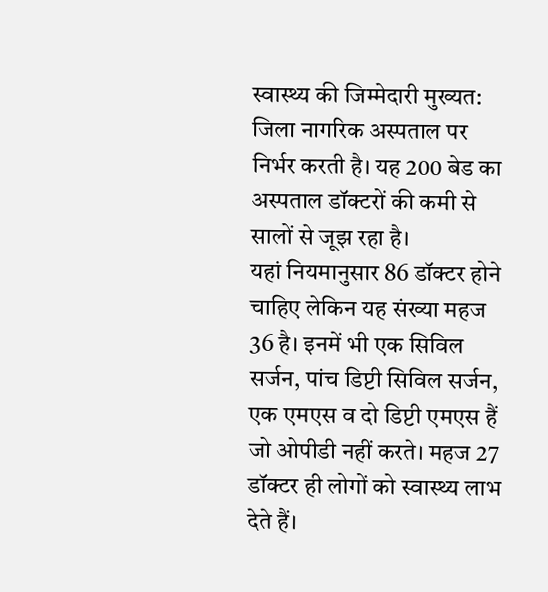स्वास्थ्य की जिम्मेदारी मुख्यत: जिला नागरिक अस्पताल पर निर्भर करती है। यह 200 बेड का अस्पताल डॉक्टरों की कमी से सालों से जूझ रहा है।
यहां नियमानुसार 86 डॉक्टर होने चाहिए लेकिन यह संख्या महज 36 है। इनमें भी एक सिविल सर्जन, पांच डिप्टी सिविल सर्जन, एक एमएस व दो डिप्टी एमएस हैं जो ओपीडी नहीं करते। महज 27 डॉक्टर ही लोगों को स्वास्थ्य लाभ देते हैं।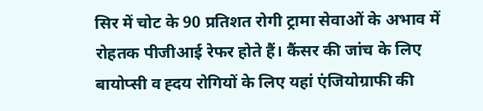सिर में चोट के 90 प्रतिशत रोगी ट्रामा सेवाओं के अभाव में रोहतक पीजीआई रेफर होते हैं। कैंसर की जांच के लिए बायोप्सी व ह्दय रोगियों के लिए यहां एंजियोग्राफी की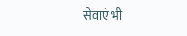सेवाएं भी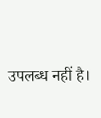उपलब्ध नहीं है।